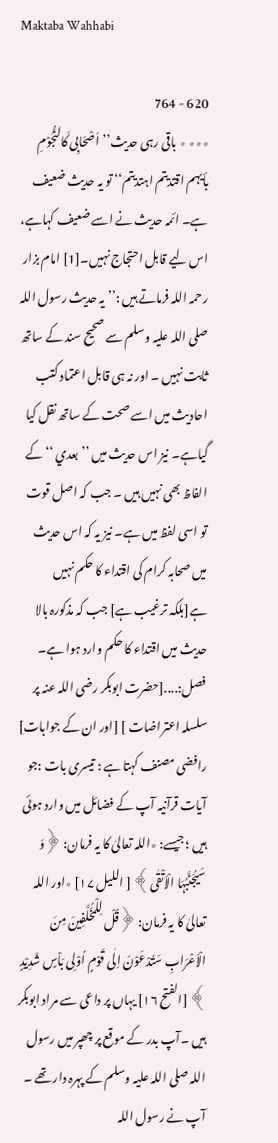Maktaba Wahhabi

620 - 764
٭٭٭ ٭ باقی رہی حدیث’’اَصْحَابِی کَالنُّجُوْمِ بأیہم اقتدیتم اہتدیتم‘‘ تو یہ حدیث ضعیف ہے۔ ائمہ حدیث نے اسے ضعیف کہاہے، اس لیے قابل احتجاج نہیں۔[1] امام بزار رحمہ اللہ فرماتے ہیں :’’ یہ حدیث رسول اللہ صلی اللہ علیہ وسلم سے صحیح سند کے ساتھ ثابت نہیں ۔ اور نہ ہی قابل اعتماد کتب احادیث میں اسے صحت کے ساتھ نقل کیا گیاہے۔ نیز اس حدیث میں ’’ بعدي ‘‘ کے الفاظ بھی نہیں ہیں ۔ جب کہ اصل قوت تو اسی لفظ میں ہے۔ نیز یہ کہ اس حدیث میں صحابہ کرام کی اقتداء کا حکم نہیں ہے[بلکہ ترغیب ہے] جب کہ مذکورہ بالا حدیث میں اقتداء کا حکم وارد ہوا ہے۔ فصل:....[حضرت ابوبکر رضی اللہ عنہ پر سلسلہ اعتراضات ] [اور ان کے جوابات] رافضی مصنف کہتا ہے : تیسری بات :جو آیات قرآنیہ آپ کے فضائل میں وارد ہوئی ہیں ؛ جیسے: ٭اللہ تعالیٰ کا یہ فرمان: ﴿وَ سَیُجَنَّبُہَا الْاَتْقٰی﴾ [ اللیل ۱۷] ٭اور اللہ تعالیٰ کا یہ فرمان: ﴿قُلْ لِلْمُخَلَّفِینَ مِنَ الْاَعْرَابِ سَتُدْعَوْنَ اِلٰی قَوْمٍ اُوْلِی بَاْسٍ شَدِیْدٍ ﴾ [الفتح ۱۶] یہاں پر داعی سے مراد ابوبکر ہیں ۔آپ بدر کے موقع پر چھپر میں رسول اللہ صلی اللہ علیہ وسلم کے پہرہ دار تھے ۔ آپ نے رسول اللہ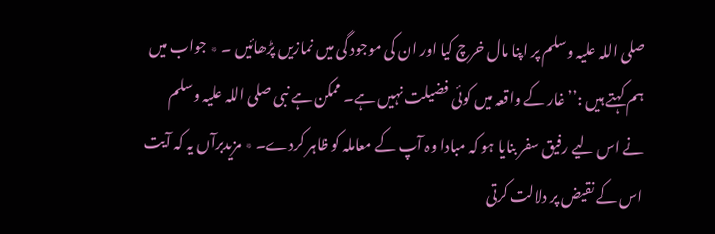صلی اللہ علیہ وسلم پر اپنا مال خرچ کیا اور ان کی موجود گی میں نمازیں پڑھائیں ۔ ٭ جواب میں ہم کہتے ہیں :’’ غار کے واقعہ میں کوئی فضیلت نہیں ہے۔ ممکن ہے نبی صلی اللہ علیہ وسلم نے اس لیے رفیق سفر بنایا ہو کہ مبادا وہ آپ کے معاملہ کو ظاہر کردے۔ ٭ مزیدبرآں یہ کہ آیت اس کے نقیض پر دلالت کرتی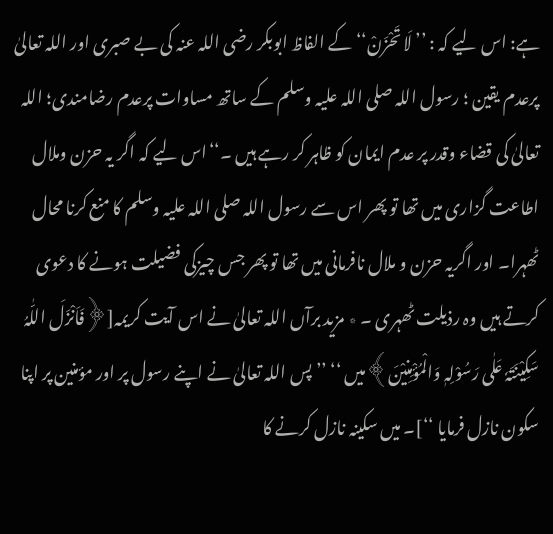ہے: اس لیے کہ : ’’ لَا تَحْزَنْ‘‘ کے الفاظ ابوبکر رضی اللہ عنہ کی بے صبری اور اللہ تعالیٰ پرعدم یقین ؛ رسول اللہ صلی اللہ علیہ وسلم کے ساتھ مساوات پرعدم رضامندی؛ اللہ تعالیٰ کی قضاء وقدر پر عدم ایمان کو ظاہر کر رہے ہیں ۔‘‘اس لیے کہ اگر یہ حزن وملال اطاعت گزاری میں تھا تو پھر اس سے رسول اللہ صلی اللہ علیہ وسلم کا منع کرنا محال ٹھہرا۔ اور اگریہ حزن و ملال نافرمانی میں تھا تو پھر جس چیزکی فضیلت ہونے کا دعوی کرتے ہیں وہ رذیلت ٹھہری ۔ ٭ مزید برآں اللہ تعالیٰ نے اس آیت کریمہ[﴿فَاَنْزَلَ اللّٰہُ سَکِیْنَتَہٗ عَلٰی رَسُوْلِہٖ وَالْمُؤْمِنِیْنَ﴾میں ‘‘ ’’پس اللہ تعالیٰ نے اپنے رسول پر اور مؤمنین پر اپنا سکون نازل فرمایا ‘‘]۔ میں سکینہ نازل کرنے کا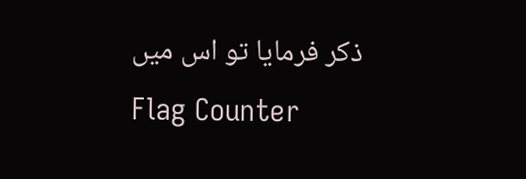ذکر فرمایا تو اس میں
Flag Counter